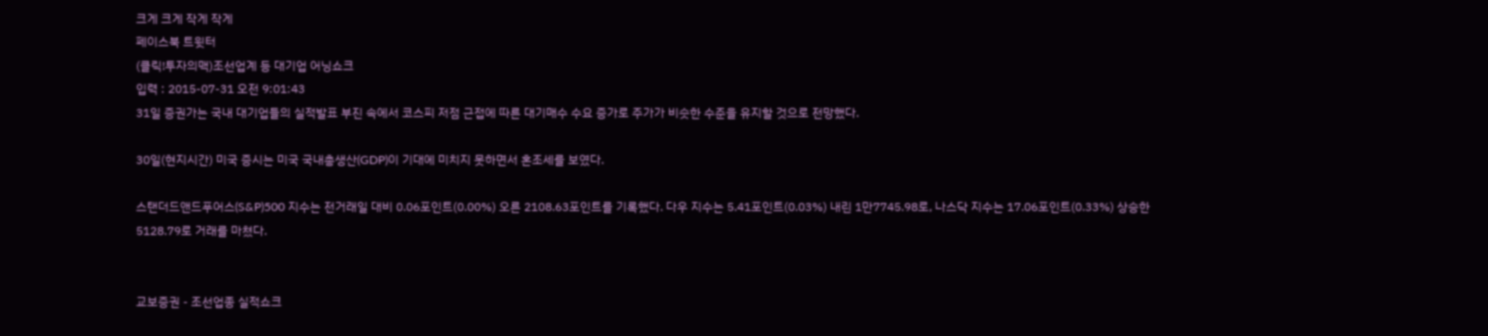크게 크게 작게 작게
페이스북 트윗터
(클릭!투자의맥)조선업계 등 대기업 어닝쇼크
입력 : 2015-07-31 오전 9:01:43
31일 증권가는 국내 대기업들의 실적발표 부진 속에서 코스피 저점 근접에 따른 대기매수 수요 증가로 주가가 비슷한 수준을 유지할 것으로 전망했다.

30일(현지시간) 미국 증시는 미국 국내총생산(GDP)이 기대에 미치지 못하면서 혼조세를 보였다.

스탠더드앤드푸어스(S&P)500 지수는 전거래일 대비 0.06포인트(0.00%) 오른 2108.63포인트를 기록했다. 다우 지수는 5.41포인트(0.03%) 내린 1만7745.98로, 나스닥 지수는 17.06포인트(0.33%) 상승한 5128.79로 거래를 마쳤다.


교보증권 - 조선업종 실적쇼크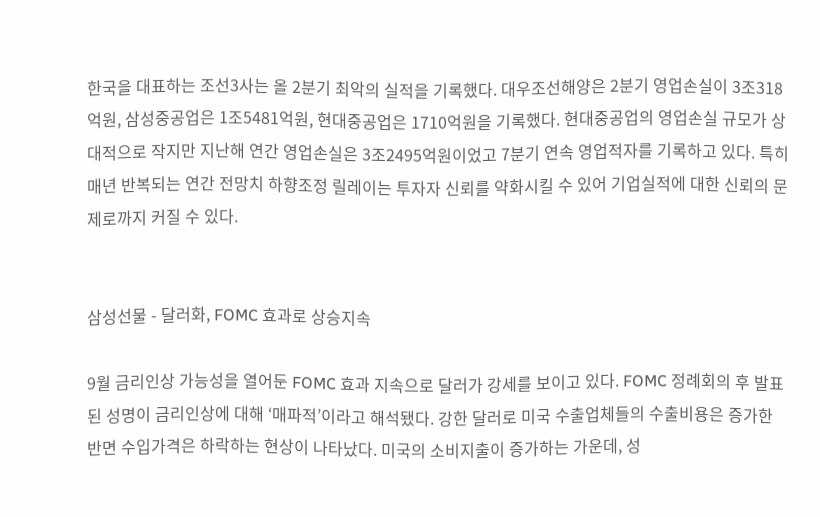한국을 대표하는 조선3사는 올 2분기 최악의 실적을 기록했다. 대우조선해양은 2분기 영업손실이 3조318억원, 삼성중공업은 1조5481억원, 현대중공업은 1710억원을 기록했다. 현대중공업의 영업손실 규모가 상대적으로 작지만 지난해 연간 영업손실은 3조2495억원이었고 7분기 연속 영업적자를 기록하고 있다. 특히 매년 반복되는 연간 전망치 하향조정 릴레이는 투자자 신뢰를 약화시킬 수 있어 기업실적에 대한 신뢰의 문제로까지 커질 수 있다.


삼성선물 - 달러화, FOMC 효과로 상승지속

9월 금리인상 가능성을 열어둔 FOMC 효과 지속으로 달러가 강세를 보이고 있다. FOMC 정례회의 후 발표된 성명이 금리인상에 대해 ‘매파적’이라고 해석됐다. 강한 달러로 미국 수출업체들의 수출비용은 증가한 반면 수입가격은 하락하는 현상이 나타났다. 미국의 소비지출이 증가하는 가운데, 성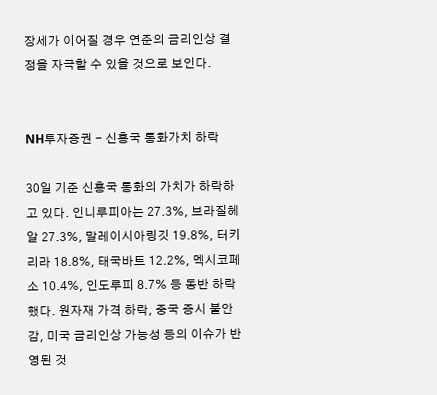장세가 이어질 경우 연준의 금리인상 결정을 자극할 수 있을 것으로 보인다.


NH투자증권 - 신흥국 통화가치 하락

30일 기준 신흥국 통화의 가치가 하락하고 있다. 인니루피아는 27.3%, 브라질헤알 27.3%, 말레이시아링깃 19.8%, 터키리라 18.8%, 태국바트 12.2%, 멕시코페소 10.4%, 인도루피 8.7% 등 동반 하락했다. 원자재 가격 하락, 중국 증시 불안감, 미국 금리인상 가능성 등의 이슈가 반영된 것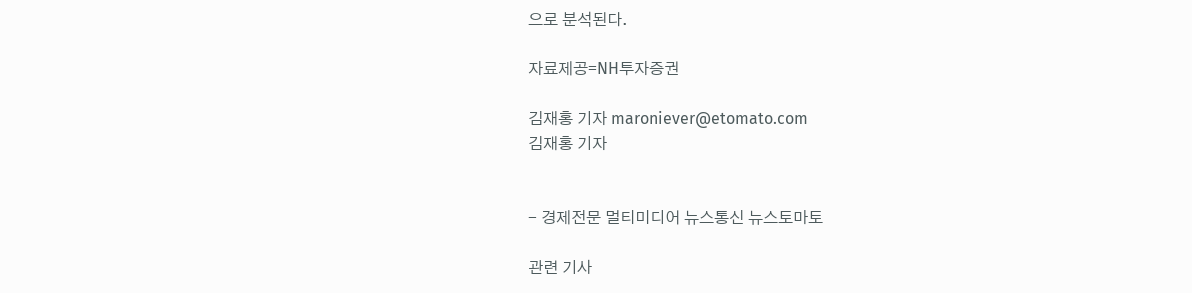으로 분석된다.

자료제공=NH투자증권

김재홍 기자 maroniever@etomato.com
김재홍 기자


- 경제전문 멀티미디어 뉴스통신 뉴스토마토

관련 기사